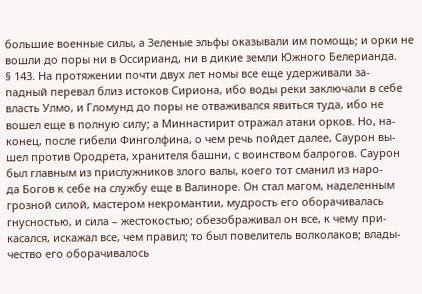большие военные силы, а Зеленые эльфы оказывали им помощь; и орки не вошли до поры ни в Оссирианд, ни в дикие земли Южного Белерианда.
§ 143. На протяжении почти двух лет номы все еще удерживали за-
падный перевал близ истоков Сириона, ибо воды реки заключали в себе власть Улмо, и Гломунд до поры не отваживался явиться туда, ибо не вошел еще в полную силу; а Миннастирит отражал атаки орков. Но, на-
конец, после гибели Финголфина, о чем речь пойдет далее, Саурон вы-
шел против Ородрета, хранителя башни, с воинством балрогов. Саурон был главным из прислужников злого валы, коего тот сманил из наро-
да Богов к себе на службу еще в Валиноре. Он стал магом, наделенным грозной силой, мастером некромантии, мудрость его оборачивалась гнусностью, и сила – жестокостью; обезображивал он все, к чему при-
касался, искажал все, чем правил; то был повелитель волколаков; влады-
чество его оборачивалось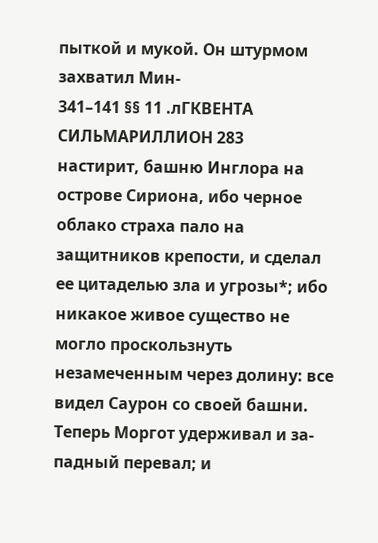пыткой и мукой. Он штурмом захватил Мин-
341–141 §§ 11 .лГКВЕНТА СИЛЬМАРИЛЛИОН 283
настирит, башню Инглора на острове Сириона, ибо черное облако страха пало на защитников крепости, и сделал ее цитаделью зла и угрозы*; ибо никакое живое существо не могло проскользнуть незамеченным через долину: все видел Саурон со своей башни. Теперь Моргот удерживал и за-
падный перевал; и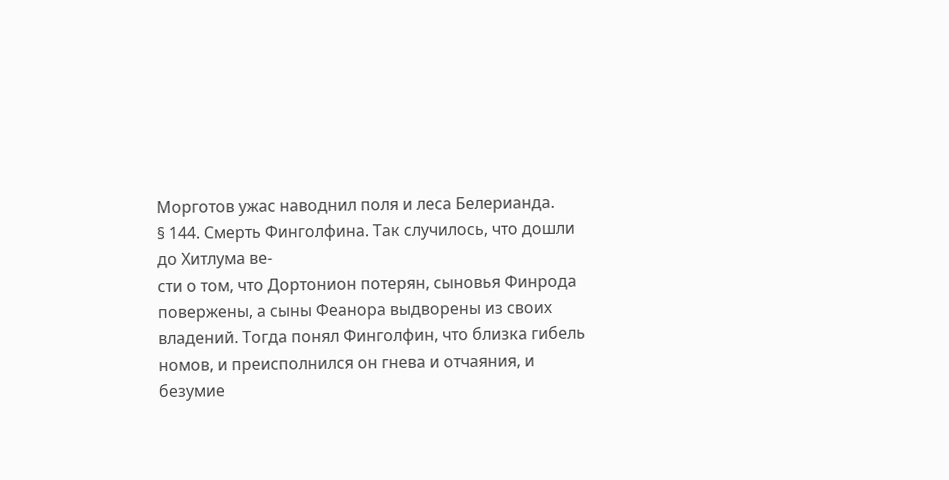Морготов ужас наводнил поля и леса Белерианда.
§ 144. Смерть Финголфина. Так случилось, что дошли до Хитлума ве-
сти о том, что Дортонион потерян, сыновья Финрода повержены, а сыны Феанора выдворены из своих владений. Тогда понял Финголфин, что близка гибель номов, и преисполнился он гнева и отчаяния, и безумие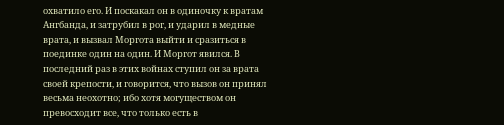охватило его. И поскакал он в одиночку к вратам Ангбанда, и затрубил в рог, и ударил в медные врата, и вызвал Моргота выйти и сразиться в поединке один на один. И Моргот явился. В последний раз в этих войнах ступил он за врата своей крепости, и говорится, что вызов он принял весьма неохотно; ибо хотя могуществом он превосходит все, что только есть в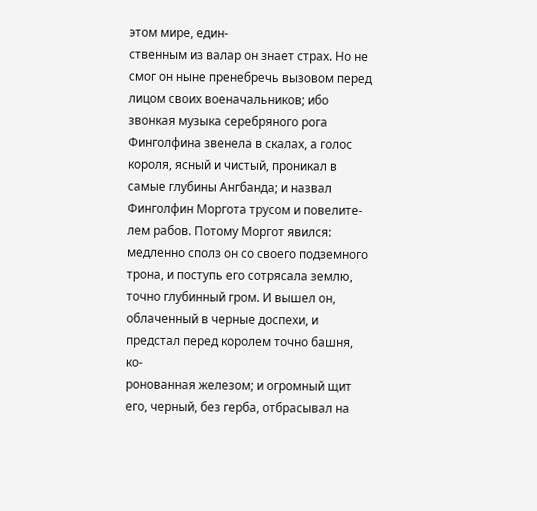этом мире, един-
ственным из валар он знает страх. Но не смог он ныне пренебречь вызовом перед лицом своих военачальников; ибо звонкая музыка серебряного рога Финголфина звенела в скалах, а голос короля, ясный и чистый, проникал в самые глубины Ангбанда; и назвал Финголфин Моргота трусом и повелите-
лем рабов. Потому Моргот явился: медленно сполз он со своего подземного трона, и поступь его сотрясала землю, точно глубинный гром. И вышел он, облаченный в черные доспехи, и предстал перед королем точно башня, ко-
ронованная железом; и огромный щит его, черный, без герба, отбрасывал на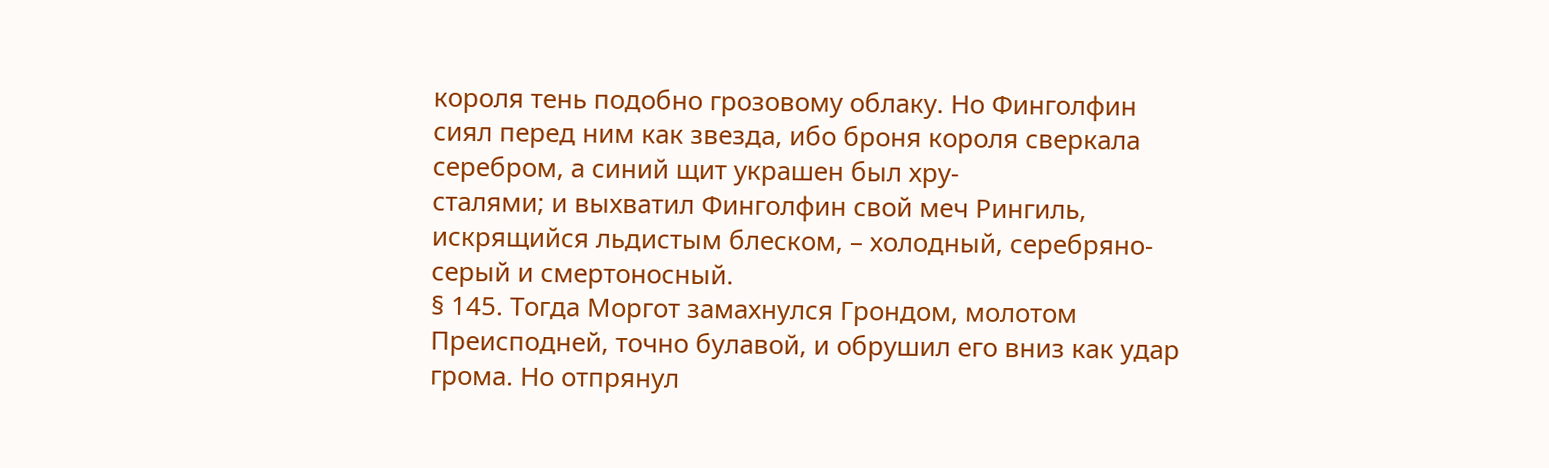короля тень подобно грозовому облаку. Но Финголфин сиял перед ним как звезда, ибо броня короля сверкала серебром, а синий щит украшен был хру-
сталями; и выхватил Финголфин свой меч Рингиль, искрящийся льдистым блеском, – холодный, серебряно-серый и смертоносный.
§ 145. Тогда Моргот замахнулся Грондом, молотом Преисподней, точно булавой, и обрушил его вниз как удар грома. Но отпрянул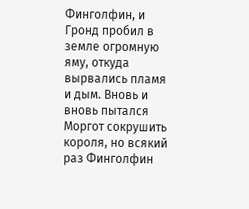Финголфин, и Гронд пробил в земле огромную яму, откуда вырвались пламя и дым. Вновь и вновь пытался Моргот сокрушить короля, но всякий раз Финголфин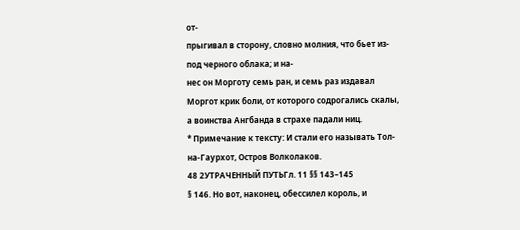от-
прыгивал в сторону, словно молния, что бьет из-под черного облака; и на-
нес он Морготу семь ран, и семь раз издавал Моргот крик боли, от которого содрогались скалы, а воинства Ангбанда в страхе падали ниц.
* Примечание к тексту: И стали его называть Тол-на-Гаурхот, Остров Волколаков.
48 2УТРАЧЕННЫЙ ПУТЬГл. 11 §§ 143–145
§ 146. Но вот, наконец, обессилел король, и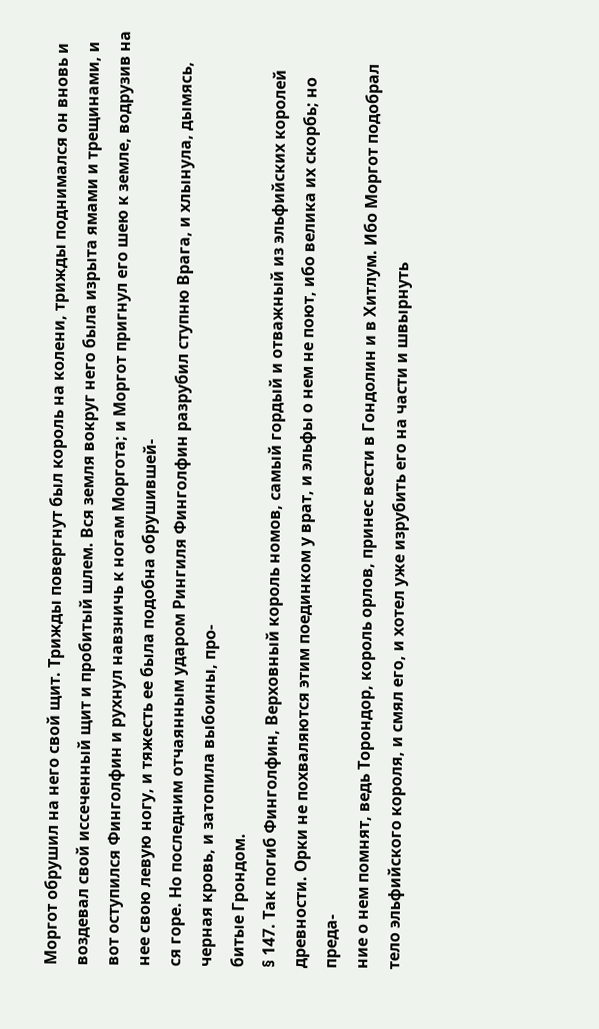Моргот обрушил на него свой щит. Трижды повергнут был король на колени, трижды поднимался он вновь и воздевал свой иссеченный щит и пробитый шлем. Вся земля вокруг него была изрыта ямами и трещинами, и вот оступился Финголфин и рухнул навзничь к ногам Моргота; и Моргот пригнул его шею к земле, водрузив на нее свою левую ногу, и тяжесть ее была подобна обрушившей-
ся горе. Но последним отчаянным ударом Рингиля Финголфин разрубил ступню Врага, и хлынула, дымясь, черная кровь, и затопила выбоины, про-
битые Грондом.
§ 147. Так погиб Финголфин, Верховный король номов, самый гордый и отважный из эльфийских королей древности. Орки не похваляются этим поединком у врат, и эльфы о нем не поют, ибо велика их скорбь; но преда-
ние о нем помнят, ведь Торондор, король орлов, принес вести в Гондолин и в Хитлум. Ибо Моргот подобрал тело эльфийского короля, и смял его, и хотел уже изрубить его на части и швырнуть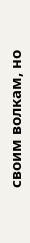своим волкам, но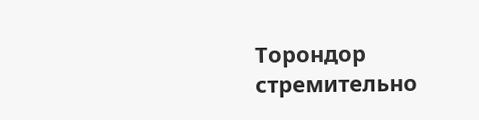Торондор стремительно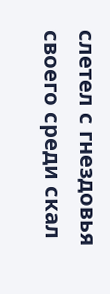слетел с гнездовья своего среди скал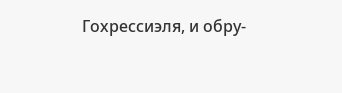Гохрессиэля, и обру-